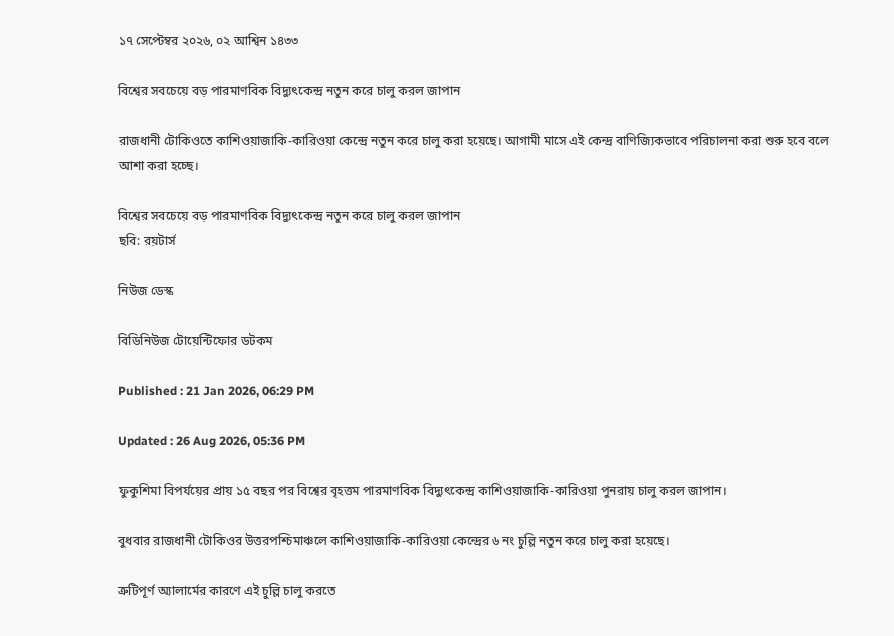১৭ সেপ্টেম্বর ২০২৬, ০২ আশ্বিন ১৪৩৩

বিশ্বের সবচেয়ে বড় পারমাণবিক বিদ্যুৎকেন্দ্র নতুন করে চালু করল জাপান

রাজধানী টোকিওতে কাশিওয়াজাকি-কারিওয়া কেন্দ্রে নতুন করে চালু করা হয়েছে। আগামী মাসে এই কেন্দ্র বাণিজ্যিকভাবে পরিচালনা করা শুরু হবে বলে আশা করা হচ্ছে।

বিশ্বের সবচেয়ে বড় পারমাণবিক বিদ্যুৎকেন্দ্র নতুন করে চালু করল জাপান
ছবি: রয়টার্স

নিউজ ডেস্ক

বিডিনিউজ টোয়েন্টিফোর ডটকম

Published : 21 Jan 2026, 06:29 PM

Updated : 26 Aug 2026, 05:36 PM

ফুকুশিমা বিপর্যয়ের প্রায় ১৫ বছর পর বিশ্বের বৃহত্তম পারমাণবিক বিদ্যুৎকেন্দ্র কাশিওয়াজাকি-কারিওয়া পুনরায় চালু করল জাপান।

বুধবার রাজধানী টোকিওর উত্তরপশ্চিমাঞ্চলে কাশিওয়াজাকি-কারিওয়া কেন্দ্রের ৬ নং চুল্লি নতুন করে চালু করা হয়েছে।

ত্রুটিপূর্ণ অ্যালার্মের কারণে এই চুল্লি চালু করতে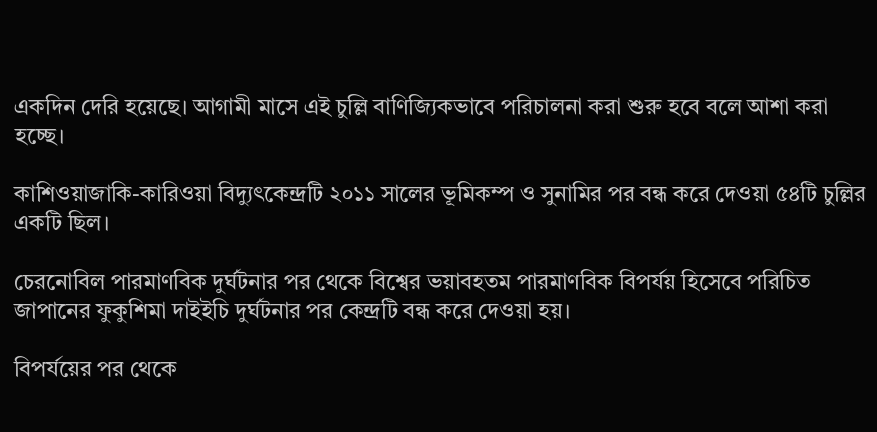একদিন দেরি হয়েছে। আগামী মাসে এই চুল্লি বাণিজ্যিকভাবে পরিচালনা করা শুরু হবে বলে আশা করা হচ্ছে।

কাশিওয়াজাকি-কারিওয়া বিদ্যুৎকেন্দ্রটি ২০১১ সালের ভূমিকম্প ও সুনামির পর বন্ধ করে দেওয়া ৫৪টি চুল্লির একটি ছিল।

চেরনোবিল পারমাণবিক দুর্ঘটনার পর থেকে বিশ্বের ভয়াবহতম পারমাণবিক বিপর্যয় হিসেবে পরিচিত জাপানের ফুকুশিমা দাইইচি দুর্ঘটনার পর কেন্দ্রটি বন্ধ করে দেওয়া হয়।

বিপর্যয়ের পর থেকে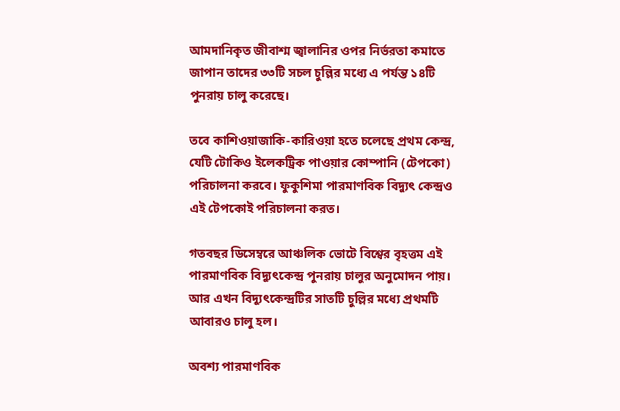আমদানিকৃত জীবাশ্ম জ্বালানির ওপর নির্ভরতা কমাতে জাপান তাদের ৩৩টি সচল চুল্লির মধ্যে এ পর্যন্ত ১৪টি পুনরায় চালু করেছে।

তবে কাশিওয়াজাকি-কারিওয়া হতে চলেছে প্রথম কেন্দ্র, যেটি টোকিও ইলেকট্রিক পাওয়ার কোম্পানি (টেপকো) পরিচালনা করবে। ফুকুশিমা পারমাণবিক বিদ্যুৎ কেন্দ্রও এই টেপকোই পরিচালনা করত।

গতবছর ডিসেম্বরে আঞ্চলিক ভোটে বিশ্বের বৃহত্তম এই পারমাণবিক বিদ্যুৎকেন্দ্র পুনরায় চালুর অনুমোদন পায়। আর এখন বিদ্যুৎকেন্দ্রটির সাতটি চুল্লির মধ্যে প্রথমটি আবারও চালু হল।

অবশ্য পারমাণবিক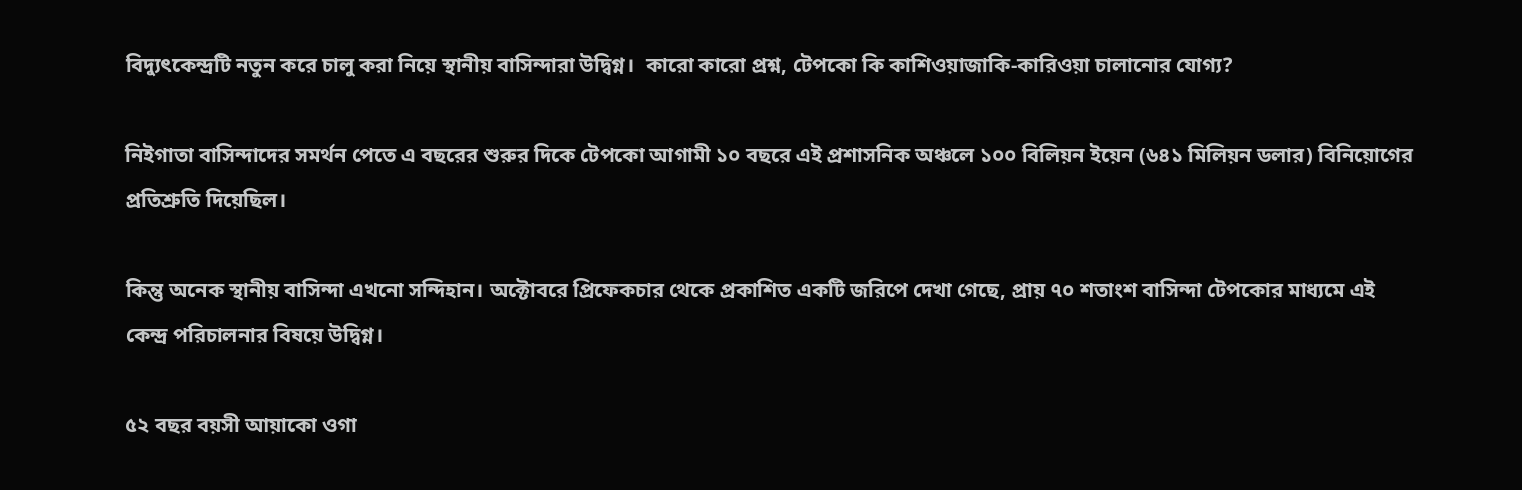বিদ্যুৎকেন্দ্রটি নতুন করে চালু করা নিয়ে স্থানীয় বাসিন্দারা উদ্বিগ্ন।  কারো কারো প্রশ্ন, টেপকো কি কাশিওয়াজাকি-কারিওয়া চালানোর যোগ্য?

নিইগাতা বাসিন্দাদের সমর্থন পেতে এ বছরের শুরুর দিকে টেপকো আগামী ১০ বছরে এই প্রশাসনিক অঞ্চলে ১০০ বিলিয়ন ইয়েন (৬৪১ মিলিয়ন ডলার) বিনিয়োগের প্রতিশ্রুতি দিয়েছিল।

কিন্তু অনেক স্থানীয় বাসিন্দা এখনো সন্দিহান। অক্টোবরে প্রিফেকচার থেকে প্রকাশিত একটি জরিপে দেখা গেছে, প্রায় ৭০ শতাংশ বাসিন্দা টেপকোর মাধ্যমে এই কেন্দ্র পরিচালনার বিষয়ে উদ্বিগ্ন।

৫২ বছর বয়সী আয়াকো ওগা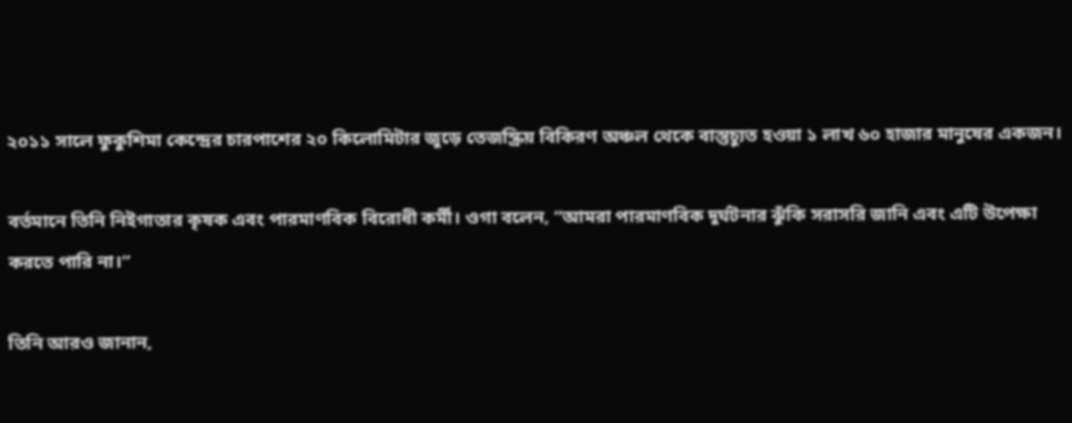২০১১ সালে ফুকুশিমা কেন্দ্রের চারপাশের ২০ কিলোমিটার জুড়ে তেজস্ক্রিয় বিকিরণ অঞ্চল থেকে বাস্তুচ্যুত হওয়া ১ লাখ ৬০ হাজার মানুষের একজন।

বর্তমানে তিনি নিইগাতার কৃষক এবং পারমাণবিক বিরোধী কর্মী। ওগা বলেন, “আমরা পারমাণবিক দুর্ঘটনার ঝুঁকি সরাসরি জানি এবং এটি উপেক্ষা করতে পারি না।”

তিনি আরও জানান,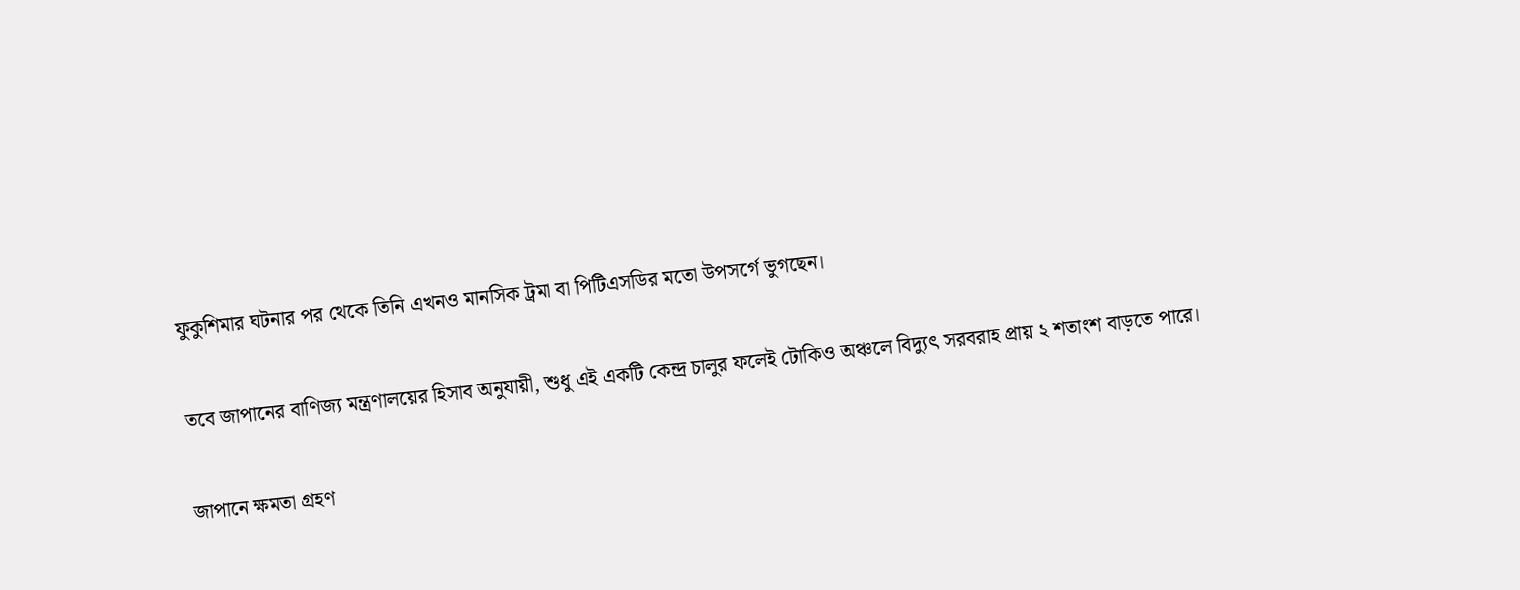ফুকুশিমার ঘটনার পর থেকে তিনি এখনও মানসিক ট্রমা বা পিটিএসডির মতো উপসর্গে ভুগছেন।

তবে জাপানের বাণিজ্য মন্ত্রণালয়ের হিসাব অনুযায়ী, শুধু এই একটি কেন্দ্র চালুর ফলেই টোকিও অঞ্চলে বিদ্যুৎ সরবরাহ প্রায় ২ শতাংশ বাড়তে পারে।

জাপানে ক্ষমতা গ্রহণ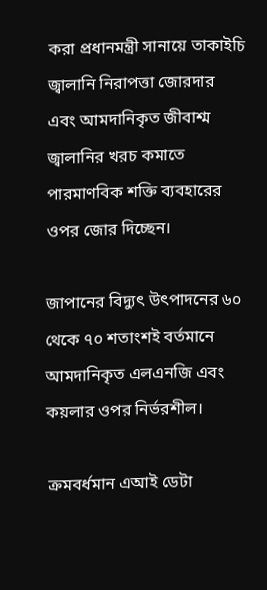করা প্রধানমন্ত্রী সানায়ে তাকাইচি জ্বালানি নিরাপত্তা জোরদার এবং আমদানিকৃত জীবাশ্ম জ্বালানির খরচ কমাতে পারমাণবিক শক্তি ব্যবহারের ওপর জোর দিচ্ছেন।

জাপানের বিদ্যুৎ উৎপাদনের ৬০ থেকে ৭০ শতাংশই বর্তমানে আমদানিকৃত এলএনজি এবং কয়লার ওপর নির্ভরশীল।

 ক্রমবর্ধমান এআই ডেটা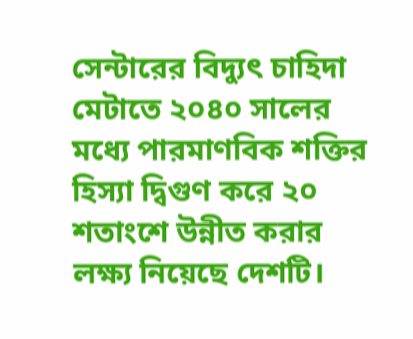সেন্টারের বিদ্যুৎ চাহিদা মেটাতে ২০৪০ সালের মধ্যে পারমাণবিক শক্তির হিস্যা দ্বিগুণ করে ২০ শতাংশে উন্নীত করার লক্ষ্য নিয়েছে দেশটি।